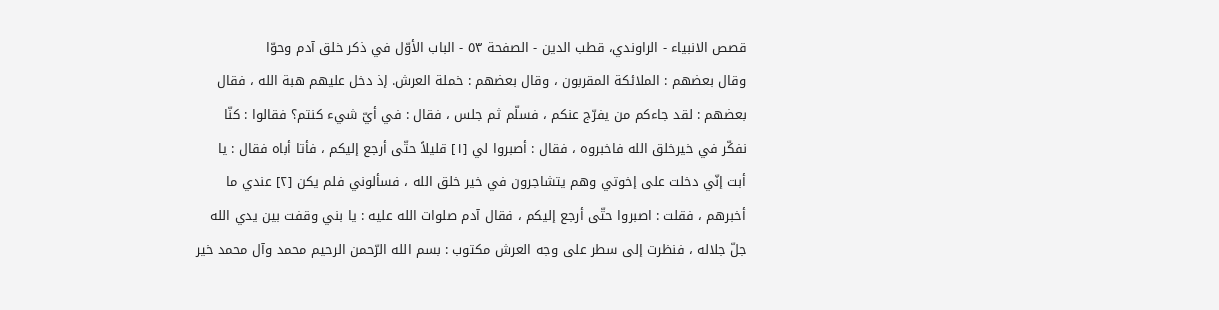قصص الانبياء - الراوندي، قطب الدين - الصفحة ٥٣ - الباب الأوّل في ذكر خلق آدم وحوّا
وقال بعضهم : الملائكة المقربون ، وقال بعضهم : خملة العرش. إذ دخل عليهم هبة الله ، فقال بعضهم : لقد جاءكم من يفرّج عنكم ، فسلّم ثم جلس ، فقال : في أيّ شيء كنتم؟ فقالوا : كنّا نفكّر في خيرخلق الله فاخبروه ، فقال : أصبروا لي [١] قليلاً حتّى أرجع إليكم ، فأتا أباه فقال : يا أبت إنّي دخلت على إخوتي وهم يتشاجرون في خير خلق الله ، فسألوني فلم يكن [٢] عندي ما أخبرهم ، فقلت : اصبروا حتّى أرجع إليكم ، فقال آدم صلوات الله عليه : يا بني وقفت بين يدي الله جلّ جلاله ، فنظرت إلى سطر على وجه العرش مكتوب : بسم الله الرّحمن الرحيم محمد وآل محمد خير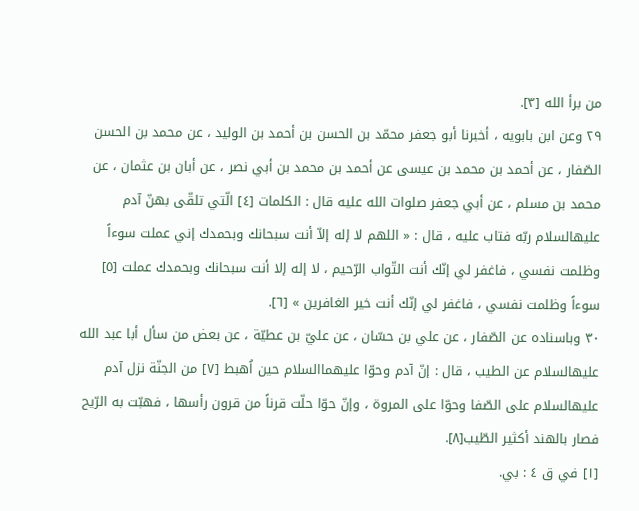من برأ الله [٣].
٢٩ وعن ابن بابويه ، أخبرنا أبو جعفر محمّد بن الحسن بن أحمد بن الوليد ، عن محمد بن الحسن الصّفار ، عن أحمد بن محمد بن عيسى عن أحمد بن محمد بن أبي نصر ، عن أبان بن عثمان ، عن محمد بن مسلم ، عن أبي جعفر صلوات الله عليه قال : الكلمات [٤] الّتي تلقّى بهنّ آدم عليهالسلام ربّه فتاب عليه ، قال : « اللهم لا إله إلاّ أنت سبحانك وبحمدك إني عملت سوءاً وظلمت نفسي ، فاغفر لي إنّك أنت التّواب الرّحيم ، لا إله إلا أنت سبحانك وبحمدك عملت [٥] سوءاً وظلمت نفسي ، فاغفر لي إنّك أنت خير الغافرين » [٦].
٣٠ وباسناده عن الصّفار ، عن علي بن حسّان ، عن عليّ بن عطيّة ، عن بعض من سأل أبا عبد الله عليهالسلام عن الطيب ، قال : إنّ آدم وحوّا عليهماالسلام حين اُهبط [٧] من الجنّة نزل آدم عليهالسلام على الصّفا وحوّا على المروة ، وإنّ حوّا حلّت قرناً من قرون رأسها ، فهبّت به الرّيح فصار بالهند أكثير الطّيب[٨].
[١] في ق ٤ : بي.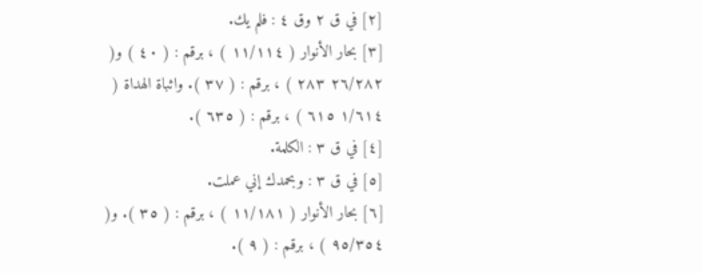[٢] في ق ٢ وق ٤ : فلم يك.
[٣] بحار الأنوار ( ١١/١١٤ ) ، برقم : ( ٤٠ ) و( ٢٦/٢٨٢ ٢٨٣ ) ، برقم : ( ٣٧ ). واثباة الهداة ( ١/٦١٤ ٦١٥ ) ، برقم : ( ٦٣٥ ).
[٤] في ق ٣ : الكلمة.
[٥] في ق ٣ : وبحمدك إني عملت.
[٦] بحار الأنوار ( ١١/١٨١ ) ، برقم : ( ٣٥ ). و( ٩٥/٣٥٤ ) ، برقم : ( ٩ ).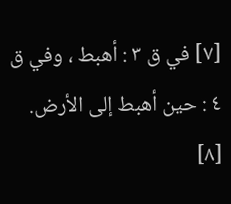[٧] في ق ٣ : أهبط ، وفي ق ٤ : حين أهبط إلى الأرض.
[٨]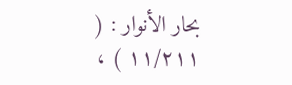بحار الأنوار : ( ١١/٢١١ ) ،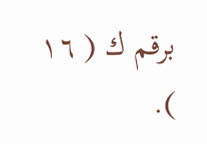برقم ك ( ١٦ ).